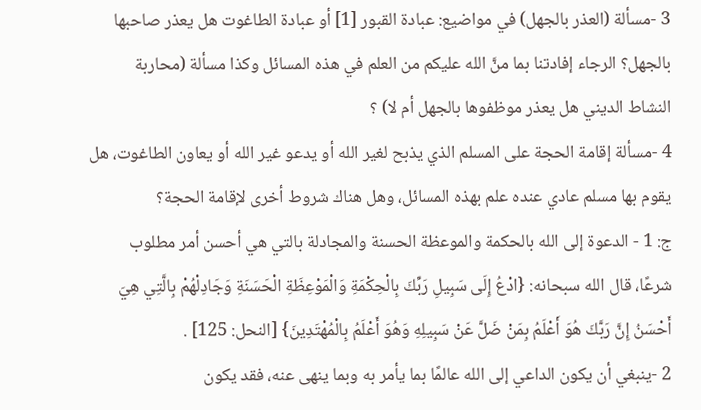3 -مسألة (العذر بالجهل) في مواضيع: عبادة القبور [1] أو عبادة الطاغوت هل يعذر صاحبها بالجهل؟ الرجاء إفادتنا بما منَّ الله عليكم من العلم في هذه المسائل وكذا مسألة (محاربة النشاط الديني هل يعذر موظفوها بالجهل أم لا) ؟
4 -مسألة إقامة الحجة على المسلم الذي يذبح لغير الله أو يدعو غير الله أو يعاون الطاغوت، هل يقوم بها مسلم عادي عنده علم بهذه المسائل، وهل هناك شروط أخرى لإقامة الحجة؟
ج: 1 - الدعوة إلى الله بالحكمة والموعظة الحسنة والمجادلة بالتي هي أحسن أمر مطلوب شرعًا، قال الله سبحانه: {ادْعُ إِلَى سَبِيلِ رَبِّكَ بِالْحِكْمَةِ وَالْمَوْعِظَةِ الْحَسَنَةِ وَجَادِلْهُمْ بِالَّتِي هِيَ أَحْسَنُ إِنَّ رَبَّكَ هُوَ أَعْلَمُ بِمَنْ ضَلَّ عَنْ سَبِيلِهِ وَهُوَ أَعْلَمُ بِالْمُهْتَدِينَ} [النحل: 125] .
2 -ينبغي أن يكون الداعي إلى الله عالمًا بما يأمر به وبما ينهى عنه، فقد يكون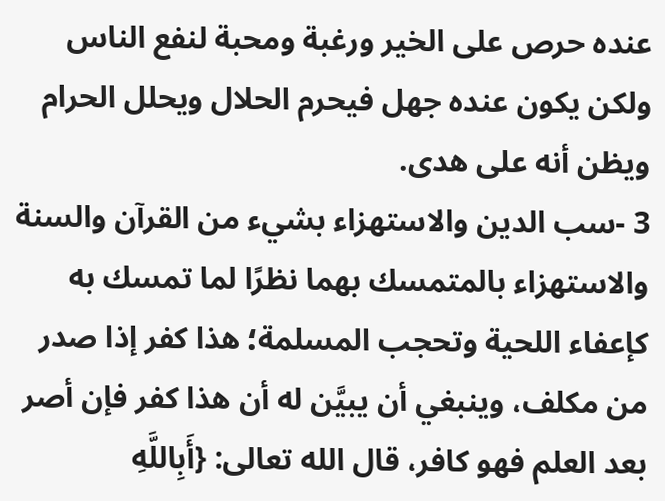عنده حرص على الخير ورغبة ومحبة لنفع الناس ولكن يكون عنده جهل فيحرم الحلال ويحلل الحرام ويظن أنه على هدى.
3 -سب الدين والاستهزاء بشيء من القرآن والسنة والاستهزاء بالمتمسك بهما نظرًا لما تمسك به كإعفاء اللحية وتحجب المسلمة؛ هذا كفر إذا صدر من مكلف، وينبغي أن يبيَّن له أن هذا كفر فإن أصر بعد العلم فهو كافر، قال الله تعالى: {أَبِاللَّهِ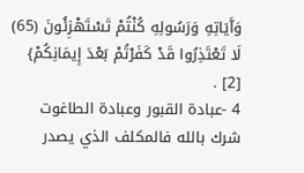وَآَيَاتِهِ وَرَسُولِهِ كُنْتُمْ تَسْتَهْزِئُونَ (65) لَا تَعْتَذِرُوا قَدْ كَفَرْتُمْ بَعْدَ إِيمَانِكُمْ} [2] .
4 -عبادة القبور وعبادة الطاغوت شرك بالله فالمكلف الذي يصدر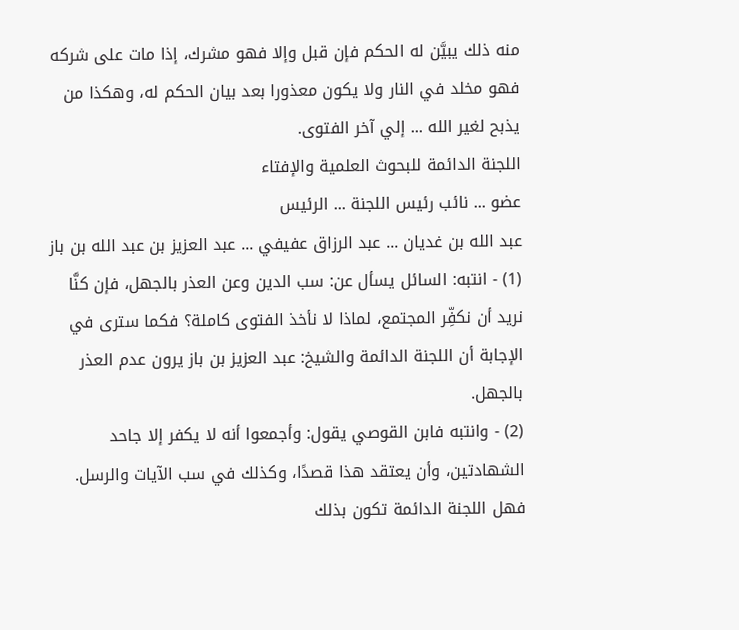منه ذلك يبيَّن له الحكم فإن قبل وإلا فهو مشرك، إذا مات على شركه فهو مخلد في النار ولا يكون معذورا بعد بيان الحكم له، وهكذا من يذبح لغير الله ... إلي آخر الفتوى.
اللجنة الدائمة للبحوث العلمية والإفتاء
عضو ... نائب رئيس اللجنة ... الرئيس
عبد الله بن غديان ... عبد الرزاق عفيفي ... عبد العزيز بن عبد الله بن باز
(1) - انتبه: السائل يسأل عن: سب الدين وعن العذر بالجهل، فإن كنَّا نريد أن نكفِّر المجتمع، لماذا لا نأخذ الفتوى كاملة؟ فكما سترى في الإجابة أن اللجنة الدائمة والشيخ: عبد العزيز بن باز يرون عدم العذر بالجهل.
(2) - وانتبه فابن القوصي يقول: وأجمعوا أنه لا يكفر إلا جاحد الشهادتين، وأن يعتقد هذا قصدًا، وكذلك في سب الآيات والرسل. فهل اللجنة الدائمة تكون بذلك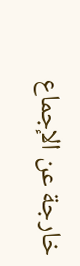خارجة عن الإجماع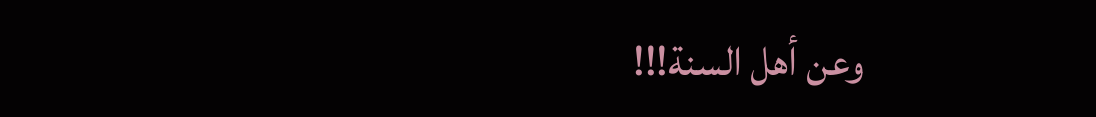وعن أهل السنة!!!